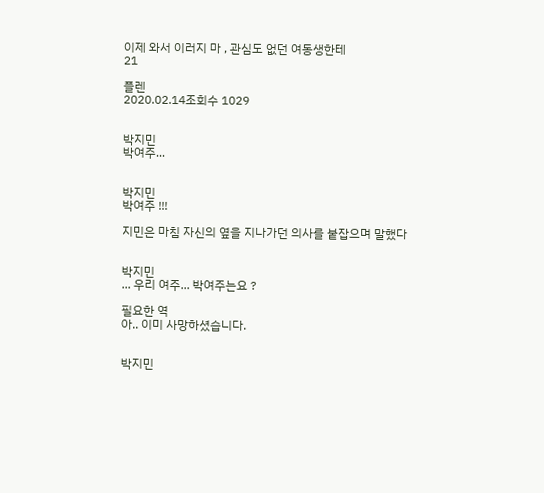이제 와서 이러지 마 , 관심도 없던 여동생한테
21

플렌
2020.02.14조회수 1029


박지민
박여주...


박지민
박여주 !!!

지민은 마침 자신의 옆을 지나가던 의사를 붙잡으며 말했다


박지민
... 우리 여주... 박여주는요 ?

필요한 역
아.. 이미 사망하셨습니다.


박지민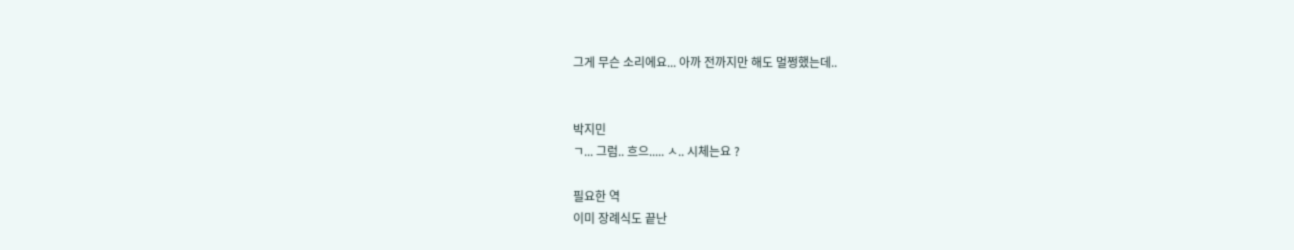그게 무슨 소리에요... 아까 전까지만 해도 멀쩡했는데..


박지민
ㄱ... 그럼.. 흐으..... ㅅ.. 시체는요 ?

필요한 역
이미 장례식도 끝난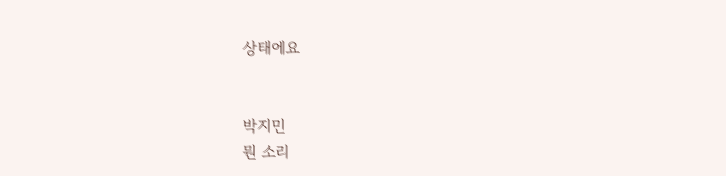상태에요


박지민
뭔 소리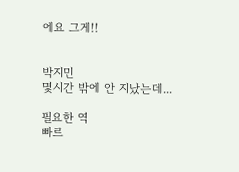에요 그게!!


박지민
몇시간 밖에 안 지났는데...

필요한 역
빠르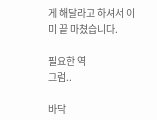게 해달라고 하셔서 이미 끝 마쳤습니다.

필요한 역
그럼..

바닥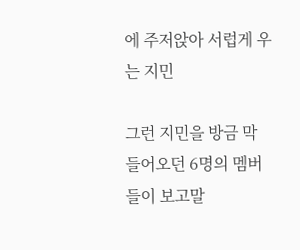에 주저앉아 서럽게 우는 지민

그런 지민을 방금 막 들어오던 6명의 멤버들이 보고말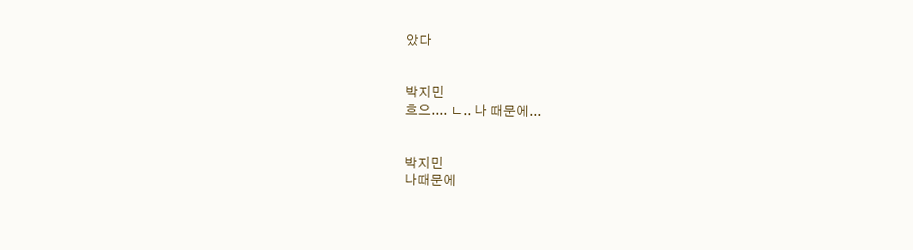았다


박지민
흐으.... ㄴ.. 나 때문에...


박지민
나때문에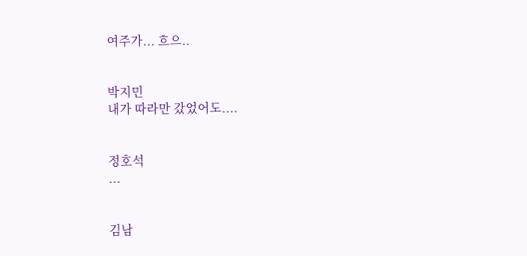여주가... 흐으..


박지민
내가 따라만 갔었어도....


정호석
...


김남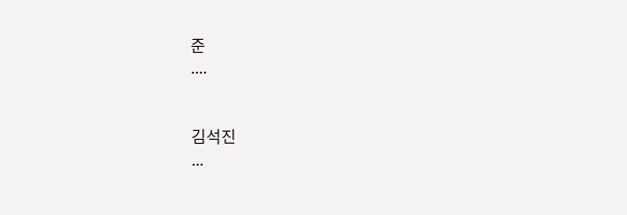준
....


김석진
...